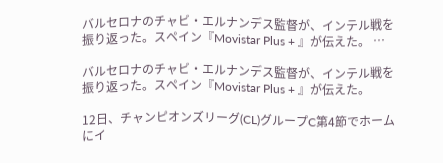バルセロナのチャビ・エルナンデス監督が、インテル戦を振り返った。スペイン『Movistar Plus + 』が伝えた。 …

バルセロナのチャビ・エルナンデス監督が、インテル戦を振り返った。スペイン『Movistar Plus + 』が伝えた。

12日、チャンピオンズリーグ(CL)グループC第4節でホームにイ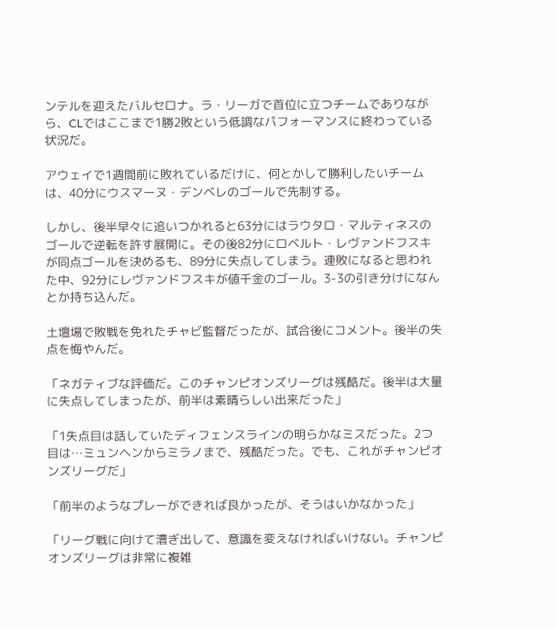ンテルを迎えたバルセロナ。ラ・リーガで首位に立つチームでありながら、CLではここまで1勝2敗という低調なパフォーマンスに終わっている状況だ。

アウェイで1週間前に敗れているだけに、何とかして勝利したいチームは、40分にウスマーヌ・デンベレのゴールで先制する。

しかし、後半早々に追いつかれると63分にはラウタロ・マルティネスのゴールで逆転を許す展開に。その後82分にロベルト・レヴァンドフスキが同点ゴールを決めるも、89分に失点してしまう。連敗になると思われた中、92分にレヴァンドフスキが値千金のゴール。3-3の引き分けになんとか持ち込んだ。

土壇場で敗戦を免れたチャビ監督だったが、試合後にコメント。後半の失点を悔やんだ。

「ネガティブな評価だ。このチャンピオンズリーグは残酷だ。後半は大量に失点してしまったが、前半は素晴らしい出来だった」

「1失点目は話していたディフェンスラインの明らかなミスだった。2つ目は…ミュンヘンからミラノまで、残酷だった。でも、これがチャンピオンズリーグだ」

「前半のようなプレーができれば良かったが、そうはいかなかった」

「リーグ戦に向けて漕ぎ出して、意識を変えなければいけない。チャンピオンズリーグは非常に複雑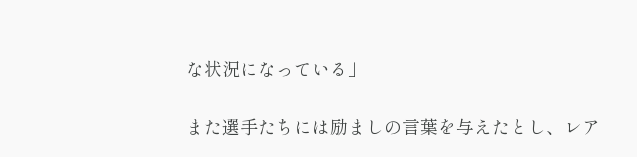な状況になっている」

また選手たちには励ましの言葉を与えたとし、レア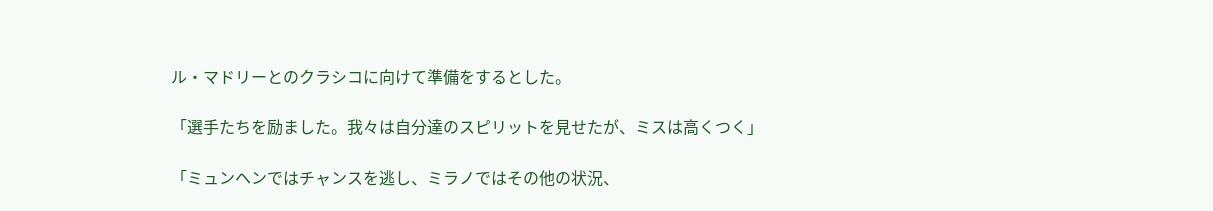ル・マドリーとのクラシコに向けて準備をするとした。

「選手たちを励ました。我々は自分達のスピリットを見せたが、ミスは高くつく」

「ミュンヘンではチャンスを逃し、ミラノではその他の状況、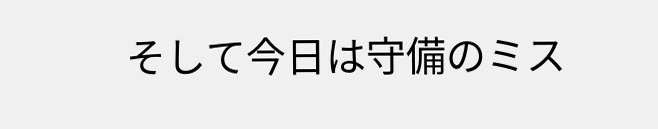そして今日は守備のミス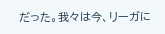だった。我々は今、リーガに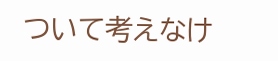ついて考えなけ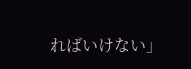ればいけない」